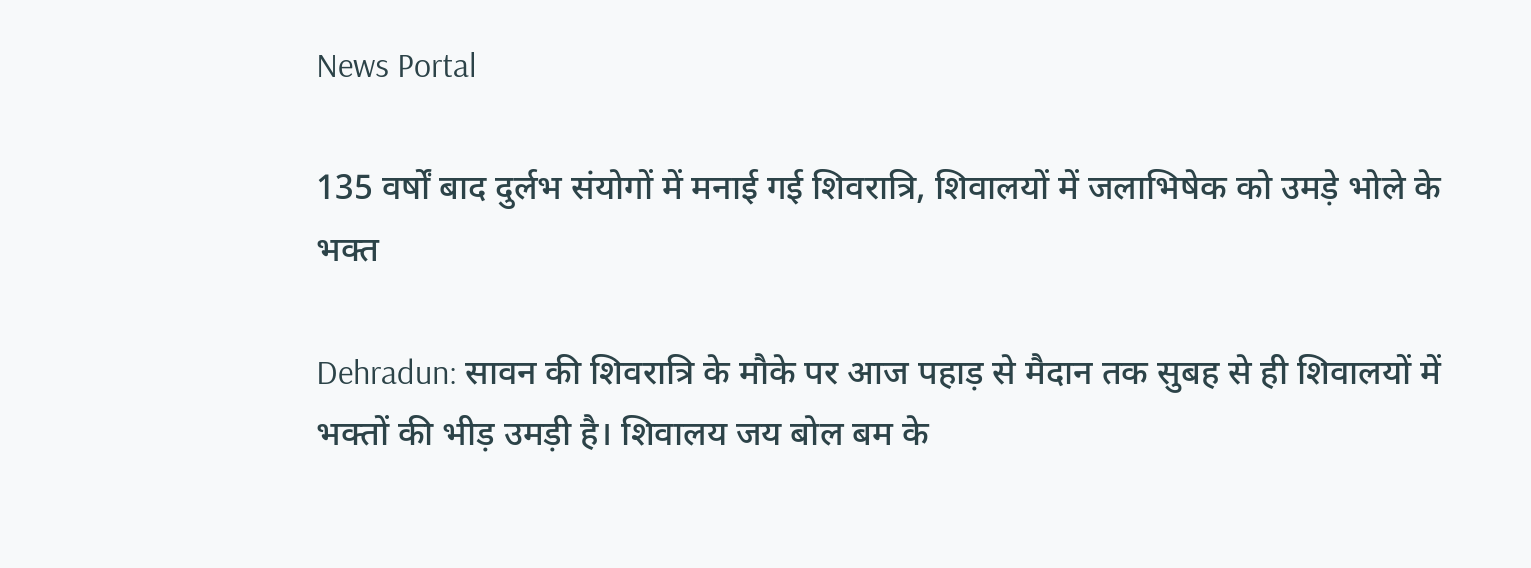News Portal

135 वर्षों बाद दुर्लभ संयोगों में मनाई गई शिवरात्रि, शिवालयों में जलाभिषेक को उमड़े भोले के भक्त

Dehradun: सावन की शिवरात्रि के मौके पर आज पहाड़ से मैदान तक सुबह से ही शिवालयों में भक्तों की भीड़ उमड़ी है। शिवालय जय बोल बम के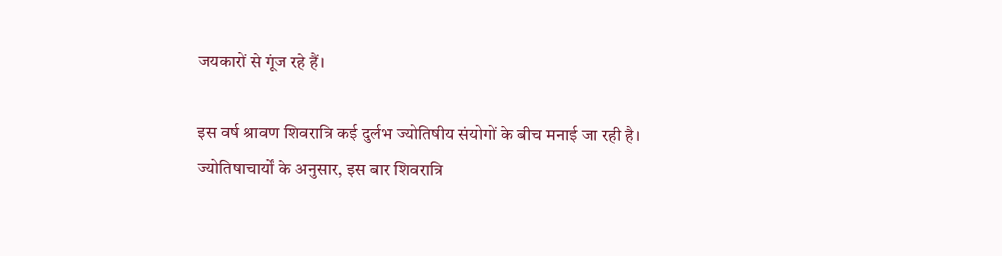जयकारों से गूंज रहे हैं।

इस वर्ष श्रावण शिवरात्रि कई दुर्लभ ज्योतिषीय संयोगों के बीच मनाई जा रही है। ज्योतिषाचार्यों के अनुसार, इस बार शिवरात्रि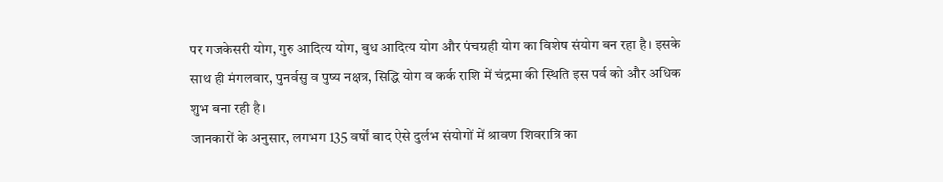पर गजकेसरी योग, गुरु आदित्य योग, बुध आदित्य योग और पंचग्रही योग का विशेष संयोग बन रहा है। इसके साथ ही मंगलवार, पुनर्वसु व पुष्य नक्षत्र, सिद्धि योग व कर्क राशि में चंद्रमा की स्थिति इस पर्व को और अधिक शुभ बना रही है।
जानकारों के अनुसार, लगभग 135 वर्षों बाद ऐसे दुर्लभ संयोगों में श्रावण शिवरात्रि का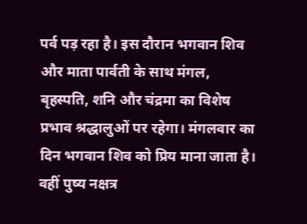पर्व पड़ रहा है। इस दौरान भगवान शिव और माता पार्वती के साथ मंगल, बृहस्पति, शनि और चंद्रमा का विशेष प्रभाव श्रद्धालुओं पर रहेगा। मंगलवार का दिन भगवान शिव को प्रिय माना जाता है। वहीं पुष्य नक्षत्र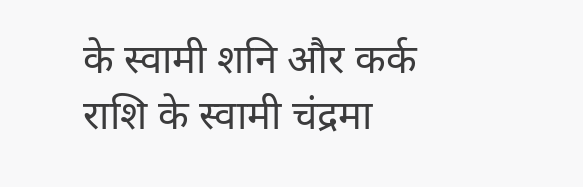के स्वामी शनि और कर्क राशि के स्वामी चंद्रमा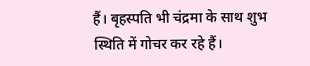हैं। बृहस्पति भी चंद्रमा के साथ शुभ स्थिति में गोचर कर रहे हैं।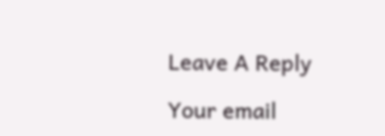Leave A Reply

Your email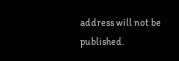address will not be published.